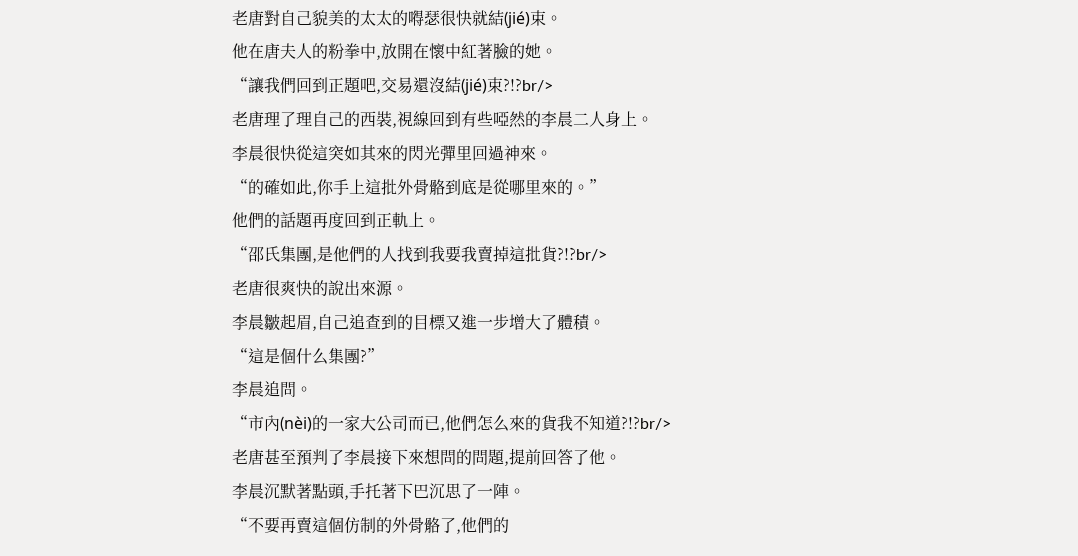老唐對自己貌美的太太的嘚瑟很快就結(jié)束。
他在唐夫人的粉拳中,放開在懷中紅著臉的她。
“讓我們回到正題吧,交易還沒結(jié)束?!?br/>
老唐理了理自己的西裝,視線回到有些啞然的李晨二人身上。
李晨很快從這突如其來的閃光彈里回過神來。
“的確如此,你手上這批外骨骼到底是從哪里來的。”
他們的話題再度回到正軌上。
“邵氏集團,是他們的人找到我要我賣掉這批貨?!?br/>
老唐很爽快的說出來源。
李晨皺起眉,自己追查到的目標又進一步增大了體積。
“這是個什么集團?”
李晨追問。
“市內(nèi)的一家大公司而已,他們怎么來的貨我不知道?!?br/>
老唐甚至預判了李晨接下來想問的問題,提前回答了他。
李晨沉默著點頭,手托著下巴沉思了一陣。
“不要再賣這個仿制的外骨骼了,他們的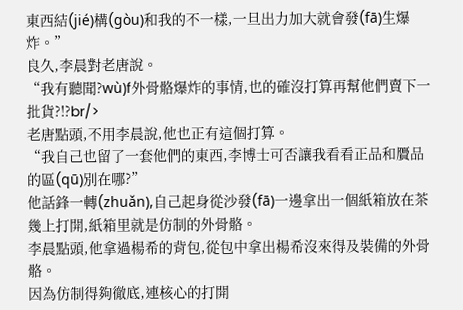東西結(jié)構(gòu)和我的不一樣,一旦出力加大就會發(fā)生爆炸。”
良久,李晨對老唐說。
“我有聽聞?wù)f外骨骼爆炸的事情,也的確沒打算再幫他們賣下一批貨?!?br/>
老唐點頭,不用李晨說,他也正有這個打算。
“我自己也留了一套他們的東西,李博士可否讓我看看正品和贗品的區(qū)別在哪?”
他話鋒一轉(zhuǎn),自己起身從沙發(fā)一邊拿出一個紙箱放在茶幾上打開,紙箱里就是仿制的外骨骼。
李晨點頭,他拿過楊希的背包,從包中拿出楊希沒來得及裝備的外骨骼。
因為仿制得夠徹底,連核心的打開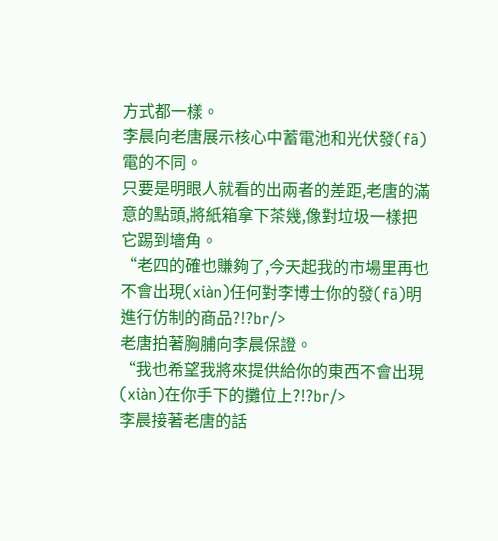方式都一樣。
李晨向老唐展示核心中蓄電池和光伏發(fā)電的不同。
只要是明眼人就看的出兩者的差距,老唐的滿意的點頭,將紙箱拿下茶幾,像對垃圾一樣把它踢到墻角。
“老四的確也賺夠了,今天起我的市場里再也不會出現(xiàn)任何對李博士你的發(fā)明進行仿制的商品?!?br/>
老唐拍著胸脯向李晨保證。
“我也希望我將來提供給你的東西不會出現(xiàn)在你手下的攤位上?!?br/>
李晨接著老唐的話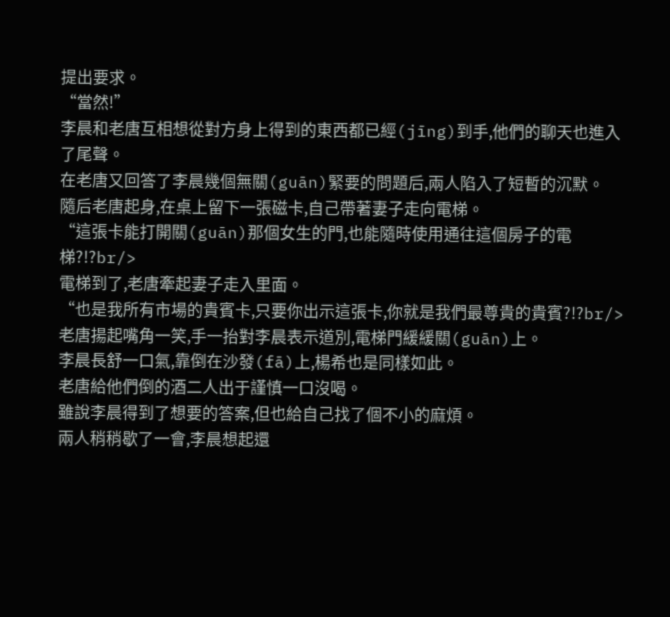提出要求。
“當然!”
李晨和老唐互相想從對方身上得到的東西都已經(jīng)到手,他們的聊天也進入了尾聲。
在老唐又回答了李晨幾個無關(guān)緊要的問題后,兩人陷入了短暫的沉默。
隨后老唐起身,在桌上留下一張磁卡,自己帶著妻子走向電梯。
“這張卡能打開關(guān)那個女生的門,也能隨時使用通往這個房子的電梯?!?br/>
電梯到了,老唐牽起妻子走入里面。
“也是我所有市場的貴賓卡,只要你出示這張卡,你就是我們最尊貴的貴賓?!?br/>
老唐揚起嘴角一笑,手一抬對李晨表示道別,電梯門緩緩關(guān)上。
李晨長舒一口氣,靠倒在沙發(fā)上,楊希也是同樣如此。
老唐給他們倒的酒二人出于謹慎一口沒喝。
雖說李晨得到了想要的答案,但也給自己找了個不小的麻煩。
兩人稍稍歇了一會,李晨想起還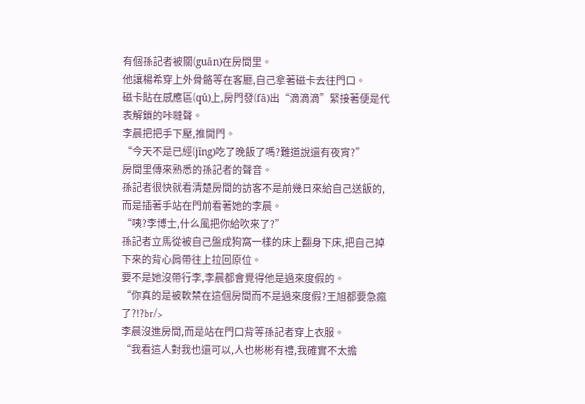有個孫記者被關(guān)在房間里。
他讓楊希穿上外骨骼等在客廳,自己拿著磁卡去往門口。
磁卡貼在感應區(qū)上,房門發(fā)出“滴滴滴”緊接著便是代表解鎖的咔噠聲。
李晨把把手下壓,推開門。
“今天不是已經(jīng)吃了晚飯了嗎?難道說還有夜宵?”
房間里傳來熟悉的孫記者的聲音。
孫記者很快就看清楚房間的訪客不是前幾日來給自己送飯的,而是插著手站在門前看著她的李晨。
“咦?李博士,什么風把你給吹來了?”
孫記者立馬從被自己盤成狗窩一樣的床上翻身下床,把自己掉下來的背心肩帶往上拉回原位。
要不是她沒帶行李,李晨都會覺得他是過來度假的。
“你真的是被軟禁在這個房間而不是過來度假?王旭都要急瘋了?!?br/>
李晨沒進房間,而是站在門口背等孫記者穿上衣服。
“我看這人對我也還可以,人也彬彬有禮,我確實不太擔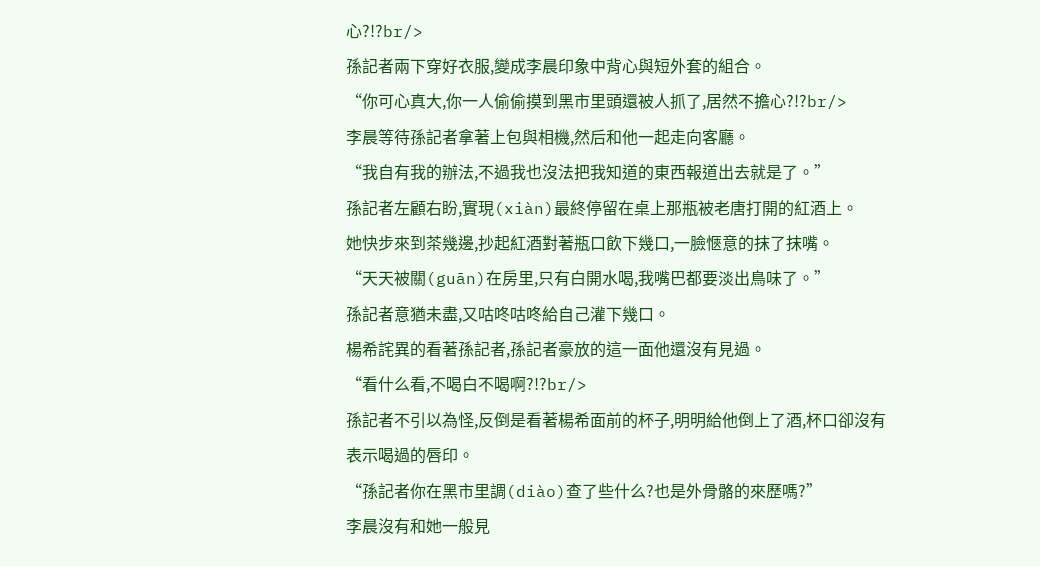心?!?br/>
孫記者兩下穿好衣服,變成李晨印象中背心與短外套的組合。
“你可心真大,你一人偷偷摸到黑市里頭還被人抓了,居然不擔心?!?br/>
李晨等待孫記者拿著上包與相機,然后和他一起走向客廳。
“我自有我的辦法,不過我也沒法把我知道的東西報道出去就是了。”
孫記者左顧右盼,實現(xiàn)最終停留在桌上那瓶被老唐打開的紅酒上。
她快步來到茶幾邊,抄起紅酒對著瓶口飲下幾口,一臉愜意的抹了抹嘴。
“天天被關(guān)在房里,只有白開水喝,我嘴巴都要淡出鳥味了。”
孫記者意猶未盡,又咕咚咕咚給自己灌下幾口。
楊希詫異的看著孫記者,孫記者豪放的這一面他還沒有見過。
“看什么看,不喝白不喝啊?!?br/>
孫記者不引以為怪,反倒是看著楊希面前的杯子,明明給他倒上了酒,杯口卻沒有表示喝過的唇印。
“孫記者你在黑市里調(diào)查了些什么?也是外骨骼的來歷嗎?”
李晨沒有和她一般見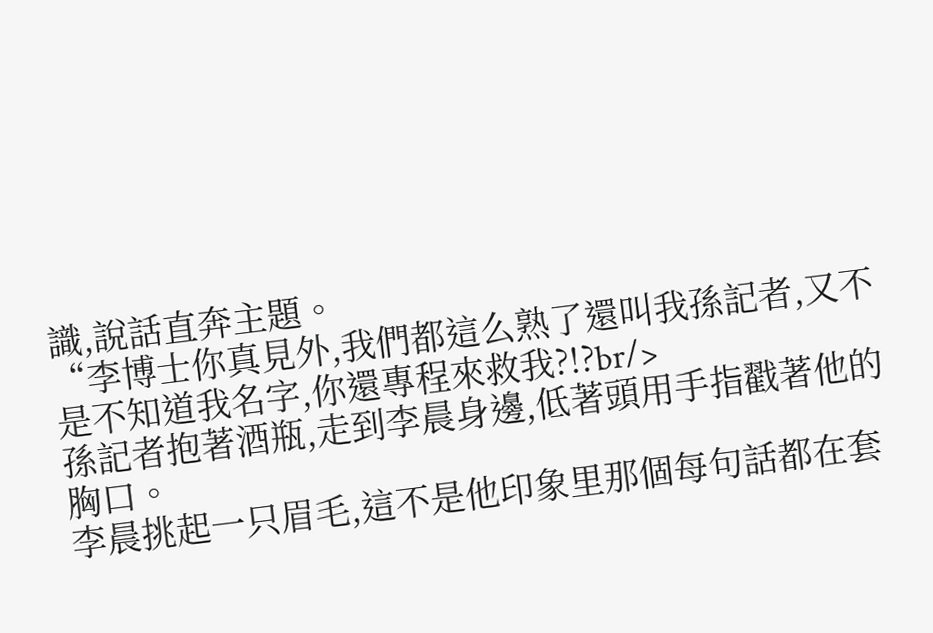識,說話直奔主題。
“李博士你真見外,我們都這么熟了還叫我孫記者,又不是不知道我名字,你還專程來救我?!?br/>
孫記者抱著酒瓶,走到李晨身邊,低著頭用手指戳著他的胸口。
李晨挑起一只眉毛,這不是他印象里那個每句話都在套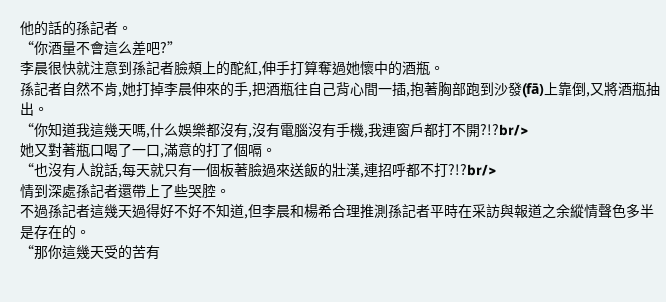他的話的孫記者。
“你酒量不會這么差吧?”
李晨很快就注意到孫記者臉頰上的酡紅,伸手打算奪過她懷中的酒瓶。
孫記者自然不肯,她打掉李晨伸來的手,把酒瓶往自己背心間一插,抱著胸部跑到沙發(fā)上靠倒,又將酒瓶抽出。
“你知道我這幾天嗎,什么娛樂都沒有,沒有電腦沒有手機,我連窗戶都打不開?!?br/>
她又對著瓶口喝了一口,滿意的打了個嗝。
“也沒有人說話,每天就只有一個板著臉過來送飯的壯漢,連招呼都不打?!?br/>
情到深處孫記者還帶上了些哭腔。
不過孫記者這幾天過得好不好不知道,但李晨和楊希合理推測孫記者平時在采訪與報道之余縱情聲色多半是存在的。
“那你這幾天受的苦有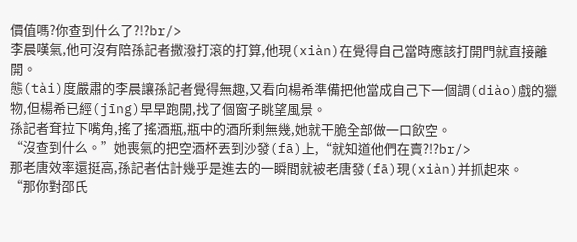價值嗎?你查到什么了?!?br/>
李晨嘆氣,他可沒有陪孫記者撒潑打滾的打算,他現(xiàn)在覺得自己當時應該打開門就直接離開。
態(tài)度嚴肅的李晨讓孫記者覺得無趣,又看向楊希準備把他當成自己下一個調(diào)戲的獵物,但楊希已經(jīng)早早跑開,找了個窗子眺望風景。
孫記者耷拉下嘴角,搖了搖酒瓶,瓶中的酒所剩無幾,她就干脆全部做一口飲空。
“沒查到什么。”她喪氣的把空酒杯丟到沙發(fā)上,“就知道他們在賣?!?br/>
那老唐效率還挺高,孫記者估計幾乎是進去的一瞬間就被老唐發(fā)現(xiàn)并抓起來。
“那你對邵氏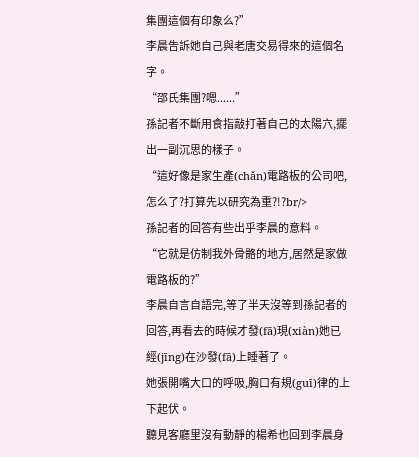集團這個有印象么?”
李晨告訴她自己與老唐交易得來的這個名字。
“邵氏集團?嗯......”
孫記者不斷用食指敲打著自己的太陽穴,擺出一副沉思的樣子。
“這好像是家生產(chǎn)電路板的公司吧,怎么了?打算先以研究為重?!?br/>
孫記者的回答有些出乎李晨的意料。
“它就是仿制我外骨骼的地方,居然是家做電路板的?”
李晨自言自語完,等了半天沒等到孫記者的回答,再看去的時候才發(fā)現(xiàn)她已經(jīng)在沙發(fā)上睡著了。
她張開嘴大口的呼吸,胸口有規(guī)律的上下起伏。
聽見客廳里沒有動靜的楊希也回到李晨身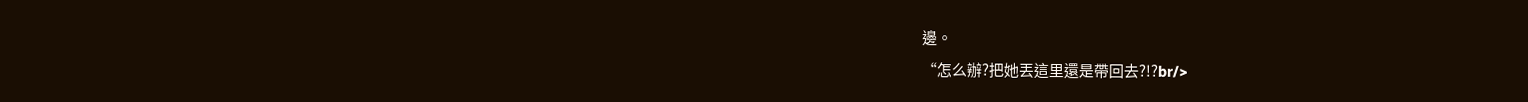邊。
“怎么辦?把她丟這里還是帶回去?!?br/>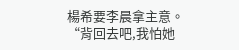楊希要李晨拿主意。
“背回去吧,我怕她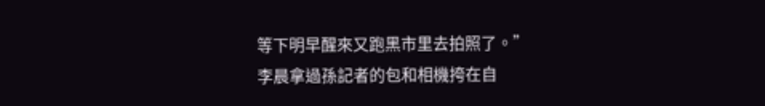等下明早醒來又跑黑市里去拍照了。”
李晨拿過孫記者的包和相機挎在自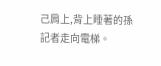己肩上,背上睡著的孫記者走向電梯。